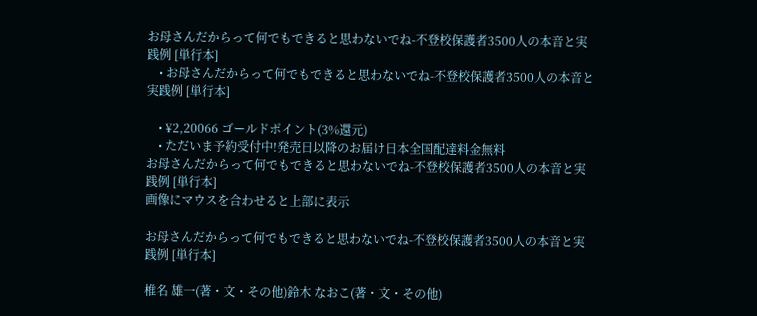お母さんだからって何でもできると思わないでね-不登校保護者3500人の本音と実践例 [単行本]
    • お母さんだからって何でもできると思わないでね-不登校保護者3500人の本音と実践例 [単行本]

    • ¥2,20066 ゴールドポイント(3%還元)
    • ただいま予約受付中!発売日以降のお届け日本全国配達料金無料
お母さんだからって何でもできると思わないでね-不登校保護者3500人の本音と実践例 [単行本]
画像にマウスを合わせると上部に表示

お母さんだからって何でもできると思わないでね-不登校保護者3500人の本音と実践例 [単行本]

椎名 雄一(著・文・その他)鈴木 なおこ(著・文・その他)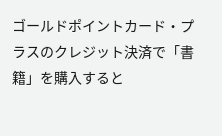ゴールドポイントカード・プラスのクレジット決済で「書籍」を購入すると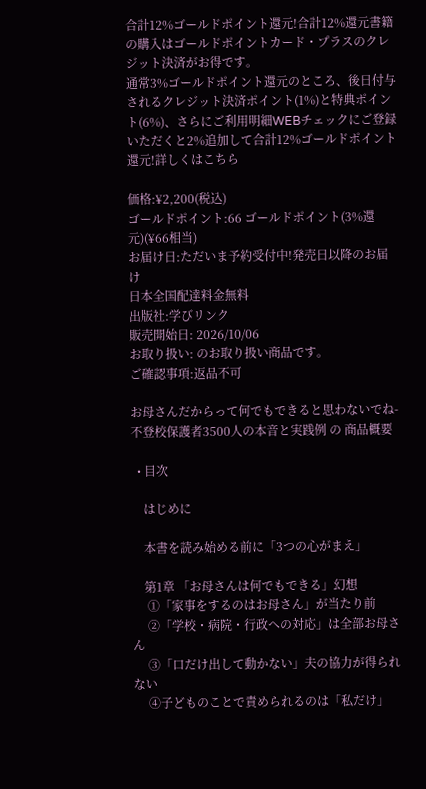合計12%ゴールドポイント還元!合計12%還元書籍の購入はゴールドポイントカード・プラスのクレジット決済がお得です。
通常3%ゴールドポイント還元のところ、後日付与されるクレジット決済ポイント(1%)と特典ポイント(6%)、さらにご利用明細WEBチェックにご登録いただくと2%追加して合計12%ゴールドポイント還元!詳しくはこちら

価格:¥2,200(税込)
ゴールドポイント:66 ゴールドポイント(3%還元)(¥66相当)
お届け日:ただいま予約受付中!発売日以降のお届け
日本全国配達料金無料
出版社:学びリンク
販売開始日: 2026/10/06
お取り扱い: のお取り扱い商品です。
ご確認事項:返品不可

お母さんだからって何でもできると思わないでね-不登校保護者3500人の本音と実践例 の 商品概要

  • 目次

    はじめに

    本書を読み始める前に「3つの心がまえ」

    第1章 「お母さんは何でもできる」幻想
     ①「家事をするのはお母さん」が当たり前
     ②「学校・病院・行政への対応」は全部お母さん
     ③「口だけ出して動かない」夫の協力が得られない
     ④子どものことで責められるのは「私だけ」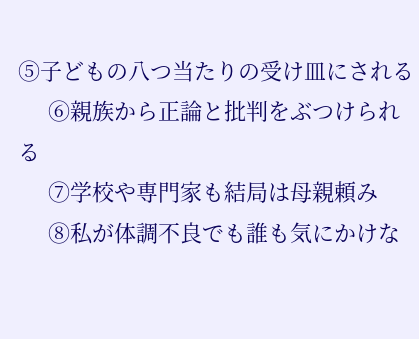⑤子どもの八つ当たりの受け皿にされる
     ⑥親族から正論と批判をぶつけられる
     ⑦学校や専門家も結局は母親頼み
     ⑧私が体調不良でも誰も気にかけな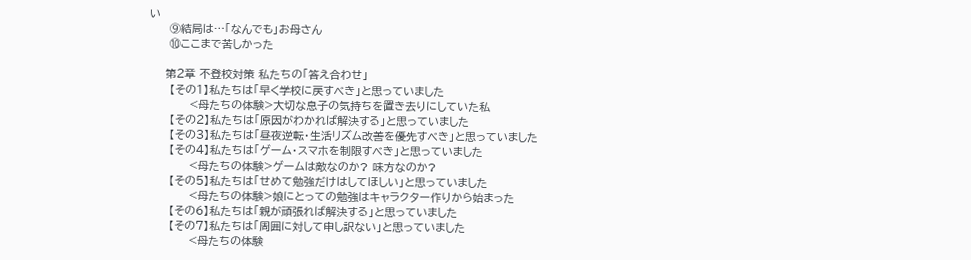い
     ⑨結局は…「なんでも」お母さん
     ⑩ここまで苦しかった

    第2章 不登校対策 私たちの「答え合わせ」
     【その1】私たちは「早く学校に戻すべき」と思っていました
          <母たちの体験>大切な息子の気持ちを置き去りにしていた私
     【その2】私たちは「原因がわかれば解決する」と思っていました
     【その3】私たちは「昼夜逆転・生活リズム改善を優先すべき」と思っていました
     【その4】私たちは「ゲーム・スマホを制限すべき」と思っていました
          <母たちの体験>ゲームは敵なのか? 味方なのか?
     【その5】私たちは「せめて勉強だけはしてほしい」と思っていました
          <母たちの体験>娘にとっての勉強はキャラクター作りから始まった
     【その6】私たちは「親が頑張れば解決する」と思っていました
     【その7】私たちは「周囲に対して申し訳ない」と思っていました
          <母たちの体験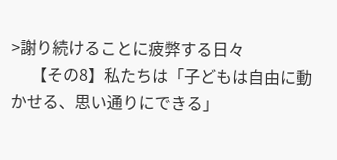>謝り続けることに疲弊する日々
     【その8】私たちは「子どもは自由に動かせる、思い通りにできる」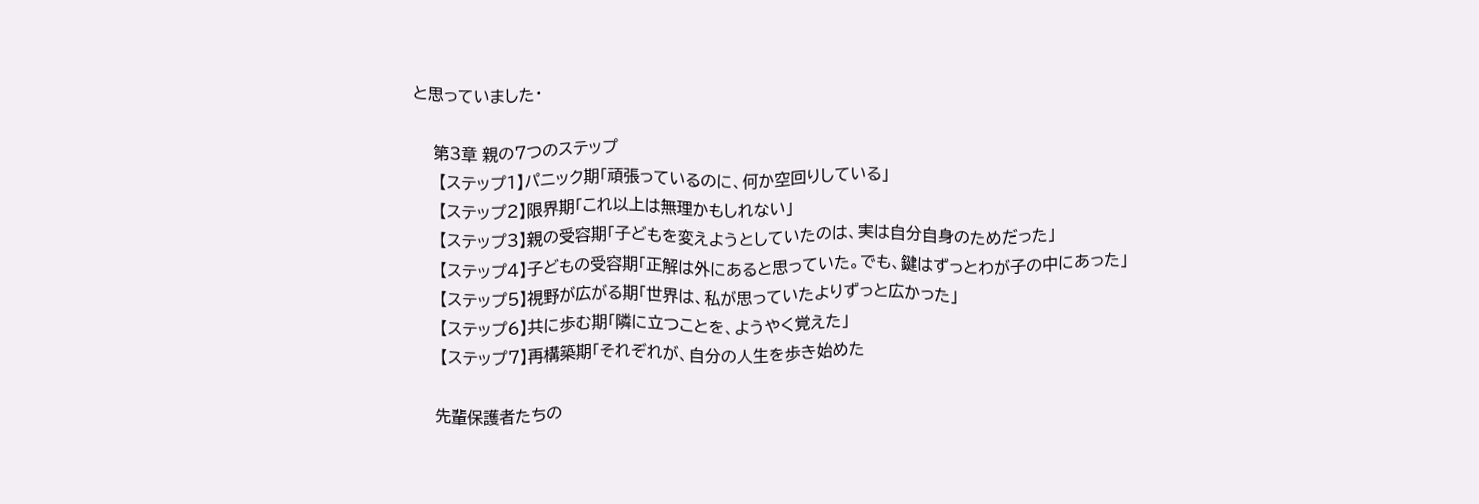と思っていました・

    第3章 親の7つのステップ
     【ステップ1】パニック期「頑張っているのに、何か空回りしている」
     【ステップ2】限界期「これ以上は無理かもしれない」
     【ステップ3】親の受容期「子どもを変えようとしていたのは、実は自分自身のためだった」
     【ステップ4】子どもの受容期「正解は外にあると思っていた。でも、鍵はずっとわが子の中にあった」
     【ステップ5】視野が広がる期「世界は、私が思っていたよりずっと広かった」
     【ステップ6】共に歩む期「隣に立つことを、ようやく覚えた」
     【ステップ7】再構築期「それぞれが、自分の人生を歩き始めた

    先輩保護者たちの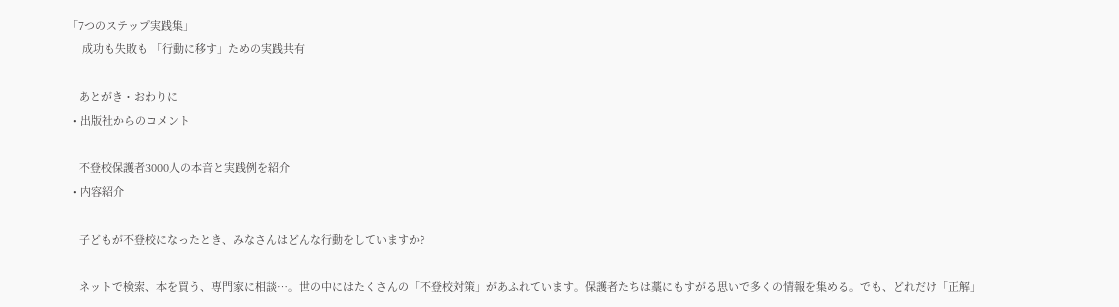「7つのステップ実践集」
     成功も失敗も 「行動に移す」ための実践共有

    あとがき・おわりに
  • 出版社からのコメント

    不登校保護者3000人の本音と実践例を紹介
  • 内容紹介

    子どもが不登校になったとき、みなさんはどんな行動をしていますか?

    ネットで検索、本を買う、専門家に相談…。世の中にはたくさんの「不登校対策」があふれています。保護者たちは藁にもすがる思いで多くの情報を集める。でも、どれだけ「正解」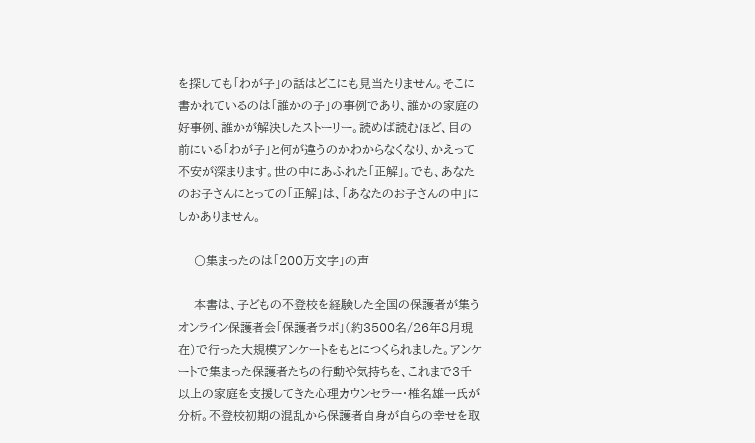を探しても「わが子」の話はどこにも見当たりません。そこに書かれているのは「誰かの子」の事例であり、誰かの家庭の好事例、誰かが解決したストーリー。読めば読むほど、目の前にいる「わが子」と何が違うのかわからなくなり、かえって不安が深まります。世の中にあふれた「正解」。でも、あなたのお子さんにとっての「正解」は、「あなたのお子さんの中」にしかありません。

    〇集まったのは「200万文字」の声

    本書は、子どもの不登校を経験した全国の保護者が集うオンライン保護者会「保護者ラボ」(約3500名/26年8月現在)で行った大規模アンケートをもとにつくられました。アンケートで集まった保護者たちの行動や気持ちを、これまで3千以上の家庭を支援してきた心理カウンセラー・椎名雄一氏が分析。不登校初期の混乱から保護者自身が自らの幸せを取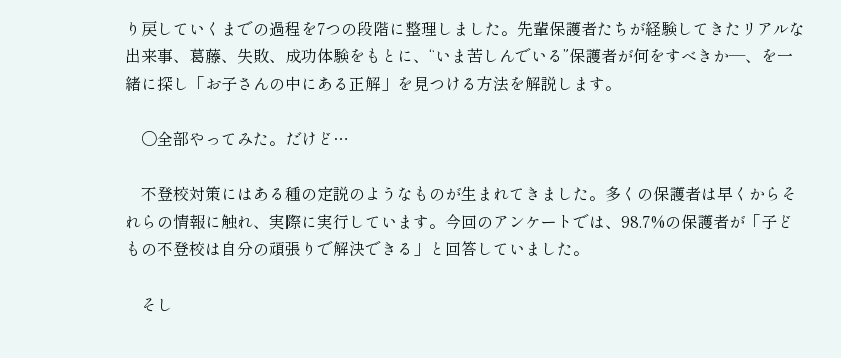り戻していくまでの過程を7つの段階に整理しました。先輩保護者たちが経験してきたリアルな出来事、葛藤、失敗、成功体験をもとに、“いま苦しんでいる”保護者が何をすべきか―、を一緒に探し「お子さんの中にある正解」を見つける方法を解説します。

    〇全部やってみた。だけど…

    不登校対策にはある種の定説のようなものが生まれてきました。多くの保護者は早くからそれらの情報に触れ、実際に実行しています。今回のアンケートでは、98.7%の保護者が「子どもの不登校は自分の頑張りで解決できる」と回答していました。

    そし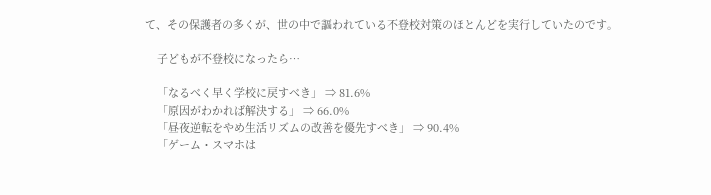て、その保護者の多くが、世の中で謳われている不登校対策のほとんどを実行していたのです。

    子どもが不登校になったら…

    「なるべく早く学校に戻すべき」 ⇒ 81.6%
    「原因がわかれば解決する」 ⇒ 66.0%
    「昼夜逆転をやめ生活リズムの改善を優先すべき」 ⇒ 90.4%
    「ゲーム・スマホは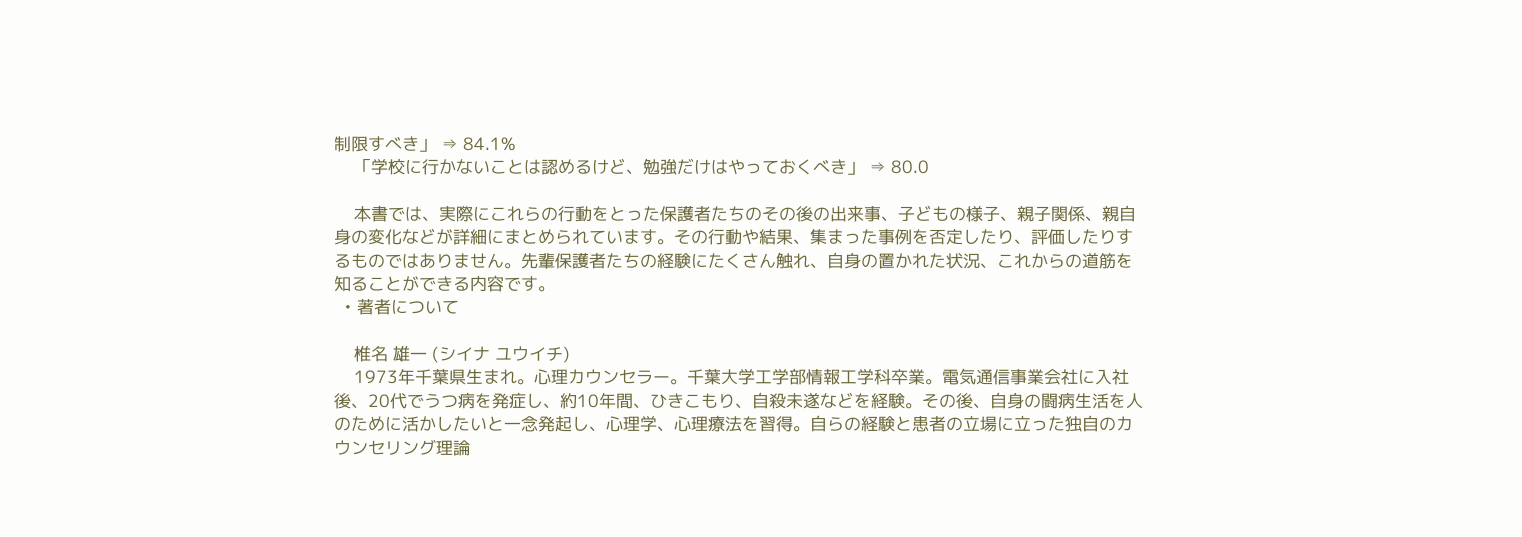制限すべき」 ⇒ 84.1%
    「学校に行かないことは認めるけど、勉強だけはやっておくべき」 ⇒ 80.0

    本書では、実際にこれらの行動をとった保護者たちのその後の出来事、子どもの様子、親子関係、親自身の変化などが詳細にまとめられています。その行動や結果、集まった事例を否定したり、評価したりするものではありません。先輩保護者たちの経験にたくさん触れ、自身の置かれた状況、これからの道筋を知ることができる内容です。
  • 著者について

    椎名 雄一 (シイナ ユウイチ)
    1973年千葉県生まれ。心理カウンセラー。千葉大学工学部情報工学科卒業。電気通信事業会社に入社後、20代でうつ病を発症し、約10年間、ひきこもり、自殺未遂などを経験。その後、自身の闘病生活を人のために活かしたいと一念発起し、心理学、心理療法を習得。自らの経験と患者の立場に立った独自のカウンセリング理論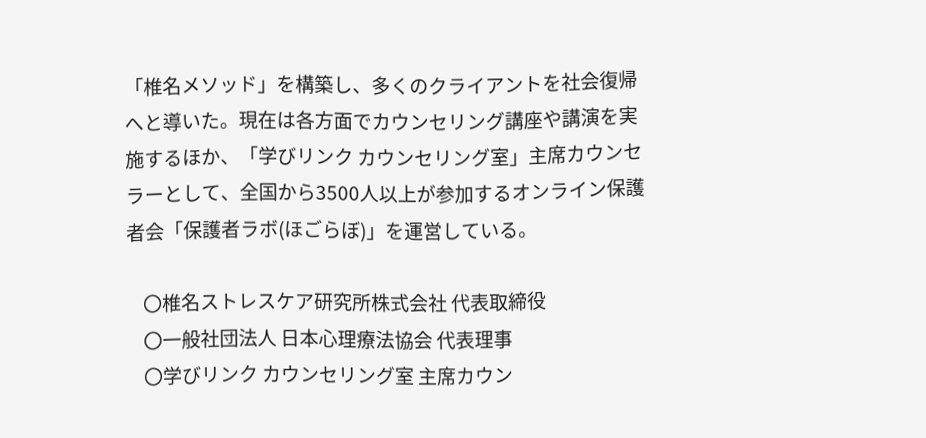「椎名メソッド」を構築し、多くのクライアントを社会復帰へと導いた。現在は各方面でカウンセリング講座や講演を実施するほか、「学びリンク カウンセリング室」主席カウンセラーとして、全国から3500人以上が参加するオンライン保護者会「保護者ラボ(ほごらぼ)」を運営している。

    〇椎名ストレスケア研究所株式会社 代表取締役
    〇一般社団法人 日本心理療法協会 代表理事
    〇学びリンク カウンセリング室 主席カウン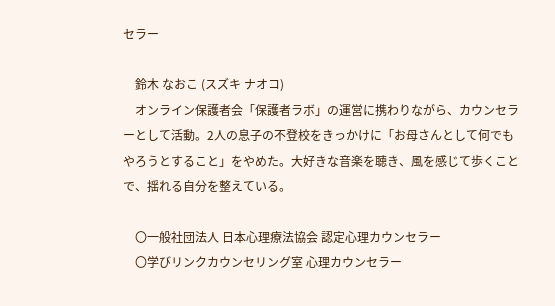セラー

    鈴木 なおこ (スズキ ナオコ)
    オンライン保護者会「保護者ラボ」の運営に携わりながら、カウンセラーとして活動。2人の息子の不登校をきっかけに「お母さんとして何でもやろうとすること」をやめた。大好きな音楽を聴き、風を感じて歩くことで、揺れる自分を整えている。

    〇一般社団法人 日本心理療法協会 認定心理カウンセラー
    〇学びリンクカウンセリング室 心理カウンセラー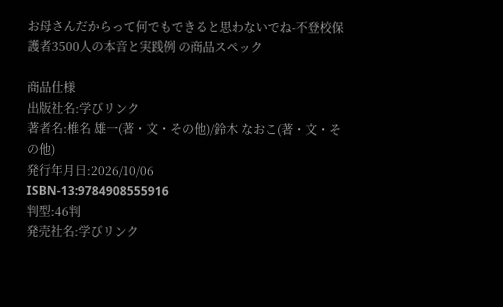お母さんだからって何でもできると思わないでね-不登校保護者3500人の本音と実践例 の商品スペック

商品仕様
出版社名:学びリンク
著者名:椎名 雄一(著・文・その他)/鈴木 なおこ(著・文・その他)
発行年月日:2026/10/06
ISBN-13:9784908555916
判型:46判
発売社名:学びリンク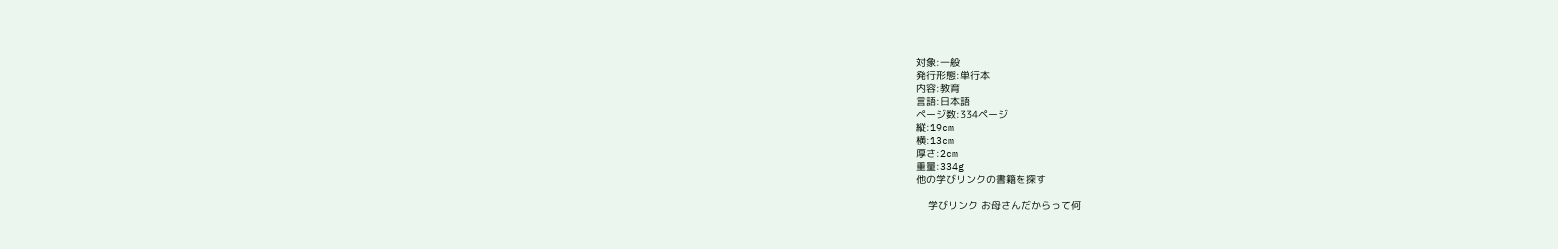対象:一般
発行形態:単行本
内容:教育
言語:日本語
ページ数:334ページ
縦:19cm
横:13cm
厚さ:2cm
重量:334g
他の学びリンクの書籍を探す

    学びリンク お母さんだからって何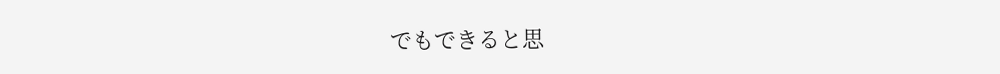でもできると思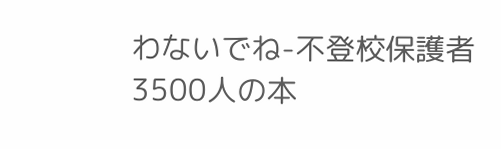わないでね-不登校保護者3500人の本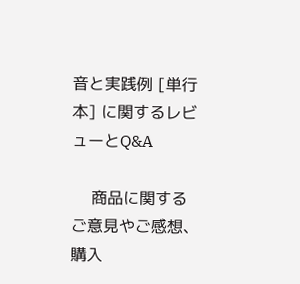音と実践例 [単行本] に関するレビューとQ&A

    商品に関するご意見やご感想、購入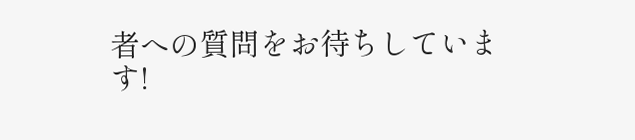者への質問をお待ちしています!